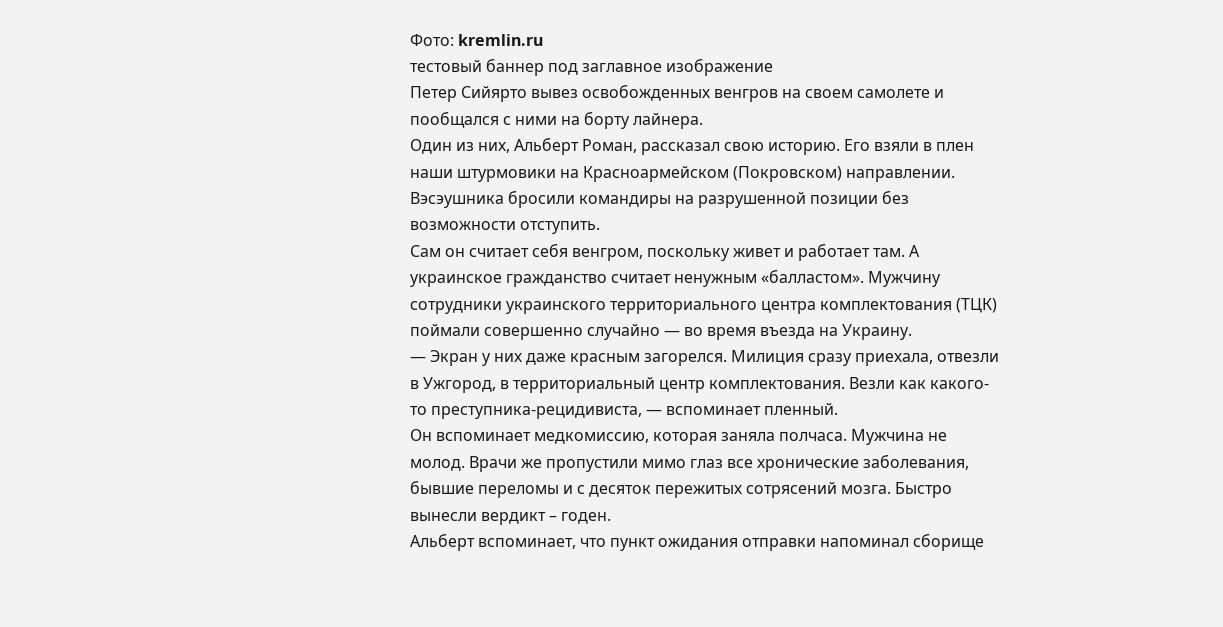Фото: kremlin.ru
тестовый баннер под заглавное изображение
Петер Сийярто вывез освобожденных венгров на своем самолете и пообщался с ними на борту лайнера.
Один из них, Альберт Роман, рассказал свою историю. Его взяли в плен наши штурмовики на Красноармейском (Покровском) направлении. Вэсэушника бросили командиры на разрушенной позиции без возможности отступить.
Сам он считает себя венгром, поскольку живет и работает там. А украинское гражданство считает ненужным «балластом». Мужчину сотрудники украинского территориального центра комплектования (ТЦК) поймали совершенно случайно — во время въезда на Украину.
— Экран у них даже красным загорелся. Милиция сразу приехала, отвезли в Ужгород, в территориальный центр комплектования. Везли как какого-то преступника-рецидивиста, — вспоминает пленный.
Он вспоминает медкомиссию, которая заняла полчаса. Мужчина не молод. Врачи же пропустили мимо глаз все хронические заболевания, бывшие переломы и с десяток пережитых сотрясений мозга. Быстро вынесли вердикт – годен.
Альберт вспоминает, что пункт ожидания отправки напоминал сборище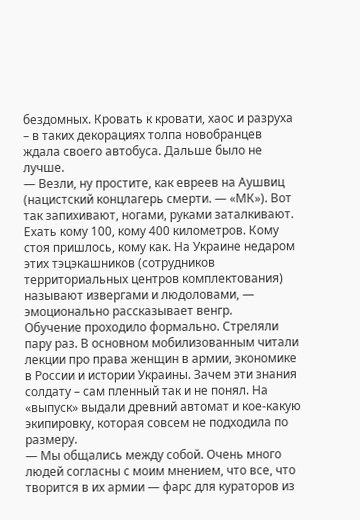бездомных. Кровать к кровати, хаос и разруха – в таких декорациях толпа новобранцев ждала своего автобуса. Дальше было не лучше.
— Везли, ну простите, как евреев на Аушвиц (нацистский концлагерь смерти. — «МК»). Вот так запихивают, ногами, руками заталкивают. Ехать кому 100, кому 400 километров. Кому стоя пришлось, кому как. На Украине недаром этих тэцэкашников (сотрудников территориальных центров комплектования) называют извергами и людоловами, — эмоционально рассказывает венгр.
Обучение проходило формально. Стреляли пару раз. В основном мобилизованным читали лекции про права женщин в армии, экономике в России и истории Украины. Зачем эти знания солдату – сам пленный так и не понял. На «выпуск» выдали древний автомат и кое-какую экипировку, которая совсем не подходила по размеру.
— Мы общались между собой. Очень много людей согласны с моим мнением, что все, что творится в их армии — фарс для кураторов из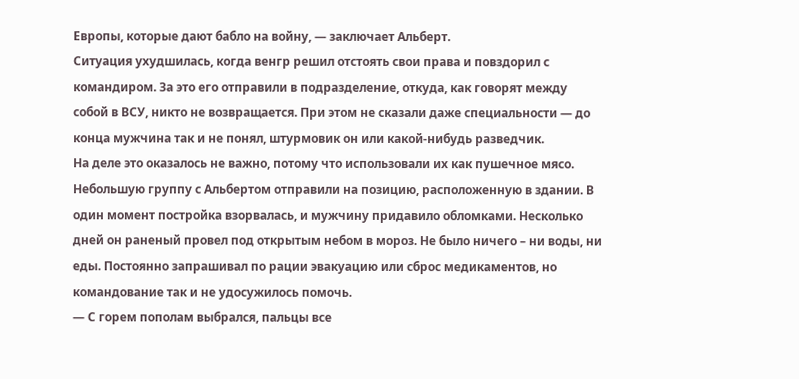Европы, которые дают бабло на войну, — заключает Альберт.
Ситуация ухудшилась, когда венгр решил отстоять свои права и повздорил с командиром. За это его отправили в подразделение, откуда, как говорят между собой в ВСУ, никто не возвращается. При этом не сказали даже специальности — до конца мужчина так и не понял, штурмовик он или какой-нибудь разведчик.
На деле это оказалось не важно, потому что использовали их как пушечное мясо. Небольшую группу с Альбертом отправили на позицию, расположенную в здании. В один момент постройка взорвалась, и мужчину придавило обломками. Несколько дней он раненый провел под открытым небом в мороз. Не было ничего – ни воды, ни еды. Постоянно запрашивал по рации эвакуацию или сброс медикаментов, но командование так и не удосужилось помочь.
— С горем пополам выбрался, пальцы все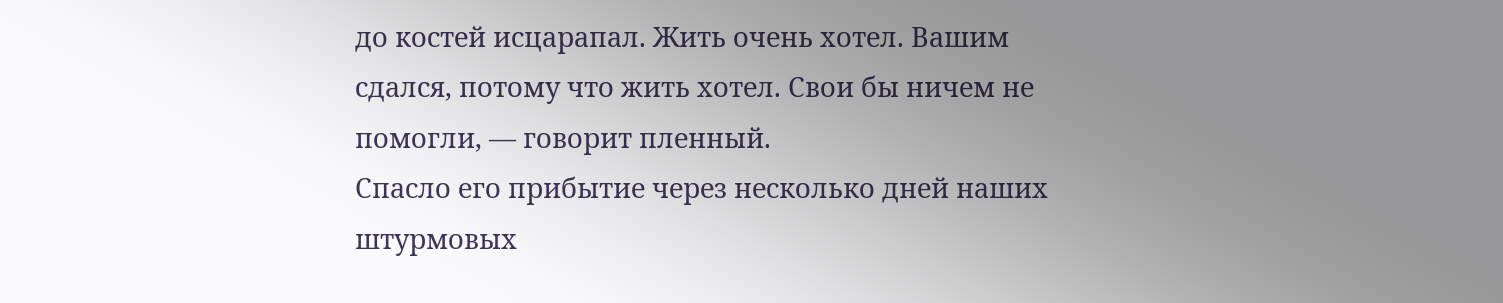до костей исцарапал. Жить очень хотел. Вашим сдался, потому что жить хотел. Свои бы ничем не помогли, — говорит пленный.
Спасло его прибытие через несколько дней наших штурмовых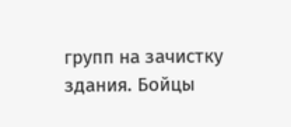групп на зачистку здания. Бойцы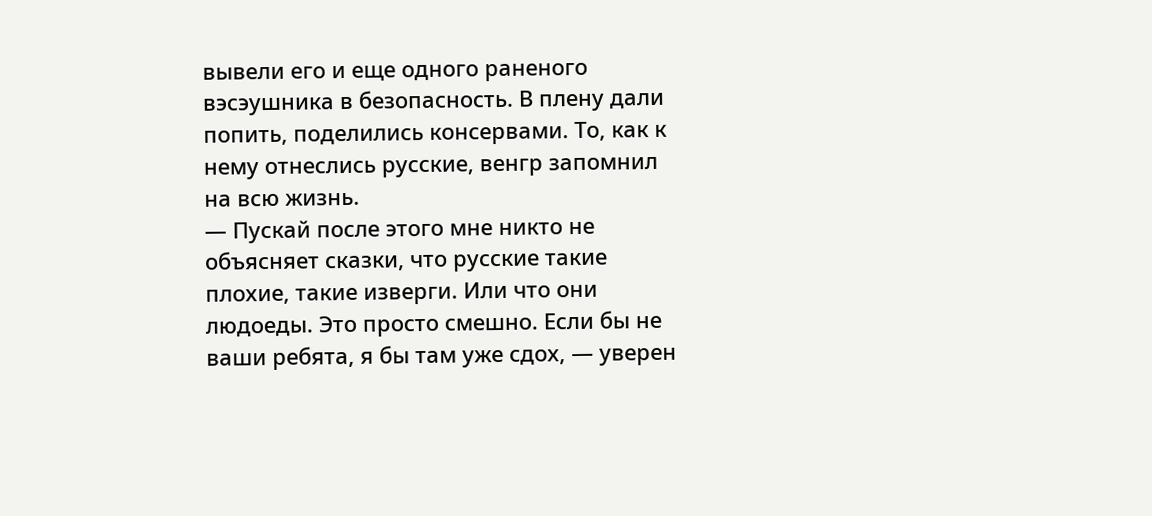вывели его и еще одного раненого вэсэушника в безопасность. В плену дали попить, поделились консервами. То, как к нему отнеслись русские, венгр запомнил на всю жизнь.
— Пускай после этого мне никто не объясняет сказки, что русские такие плохие, такие изверги. Или что они людоеды. Это просто смешно. Если бы не ваши ребята, я бы там уже сдох, — уверен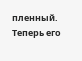пленный.
Теперь его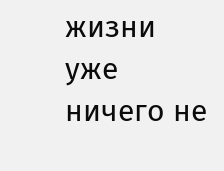жизни уже ничего не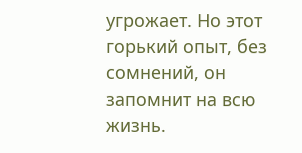угрожает. Но этот горький опыт, без сомнений, он запомнит на всю жизнь.